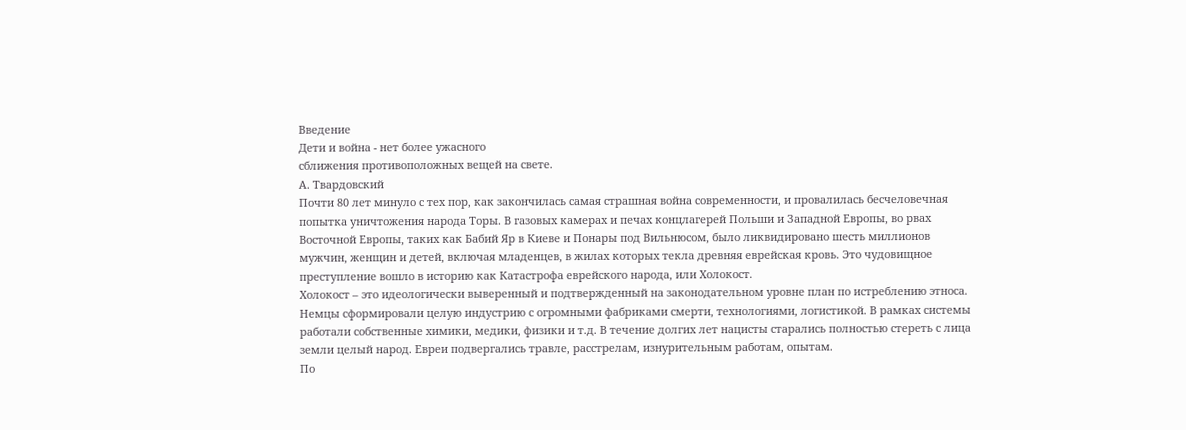Введение
Дети и война - нет более ужасного
сближения противоположных вещей на свете.
А. Твардовский
Почти 80 лет минуло с тех пор, как закончилась самая страшная война современности, и провалилась бесчеловечная попытка уничтожения народа Торы. В газовых камерах и печах концлагерей Польши и Западной Европы, во рвах Восточной Европы, таких как Бабий Яр в Киеве и Понары под Вильнюсом, было ликвидировано шесть миллионов мужчин, женщин и детей, включая младенцев, в жилах которых текла древняя еврейская кровь. Это чудовищное преступление вошло в историю как Катастрофа еврейского народа, или Холокост.
Холокост – это идеологически выверенный и подтвержденный на законодательном уровне план по истреблению этноса. Немцы сформировали целую индустрию с огромными фабриками смерти, технологиями, логистикой. В рамках системы работали собственные химики, медики, физики и т.д. В течение долгих лет нацисты старались полностью стереть с лица земли целый народ. Евреи подвергались травле, расстрелам, изнурительным работам, опытам.
По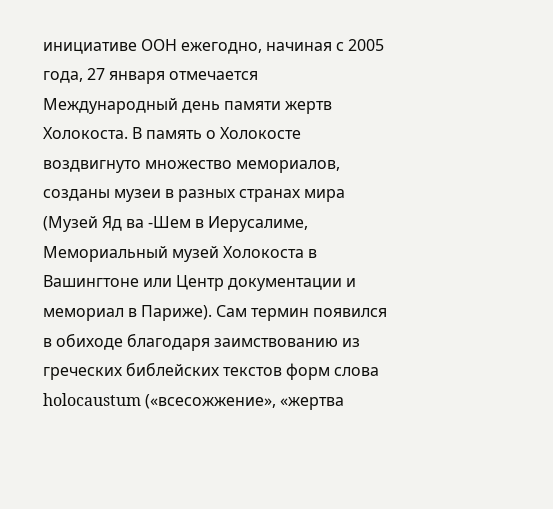инициативе ООН ежегодно, начиная с 2005 года, 27 января отмечается Международный день памяти жертв Холокоста. В память о Холокосте воздвигнуто множество мемориалов, созданы музеи в разных странах мира (Музей Яд ва -Шем в Иерусалиме, Мемориальный музей Холокоста в Вашингтоне или Центр документации и мемориал в Париже). Сам термин появился в обиходе благодаря заимствованию из греческих библейских текстов форм слова holocaustum («всесожжение», «жертва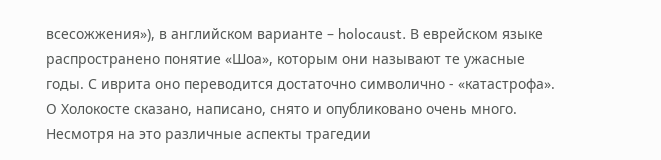всесожжения»), в английском варианте – holocaust. В еврейском языке распространено понятие «Шоа», которым они называют те ужасные годы. С иврита оно переводится достаточно символично - «катастрофа».
О Холокосте сказано, написано, снято и опубликовано очень много. Несмотря на это различные аспекты трагедии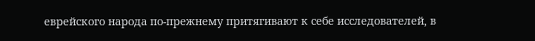еврейского народа по-прежнему притягивают к себе исследователей, в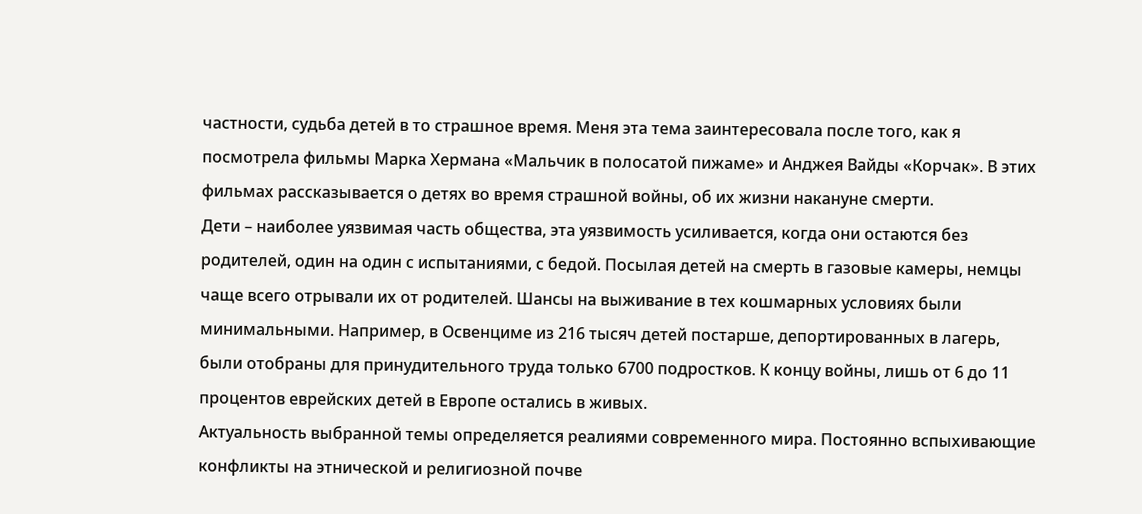частности, судьба детей в то страшное время. Меня эта тема заинтересовала после того, как я посмотрела фильмы Марка Хермана «Мальчик в полосатой пижаме» и Анджея Вайды «Корчак». В этих фильмах рассказывается о детях во время страшной войны, об их жизни накануне смерти.
Дети – наиболее уязвимая часть общества, эта уязвимость усиливается, когда они остаются без родителей, один на один с испытаниями, с бедой. Посылая детей на смерть в газовые камеры, немцы чаще всего отрывали их от родителей. Шансы на выживание в тех кошмарных условиях были минимальными. Например, в Освенциме из 216 тысяч детей постарше, депортированных в лагерь, были отобраны для принудительного труда только 6700 подростков. К концу войны, лишь от 6 до 11 процентов еврейских детей в Европе остались в живых.
Актуальность выбранной темы определяется реалиями современного мира. Постоянно вспыхивающие конфликты на этнической и религиозной почве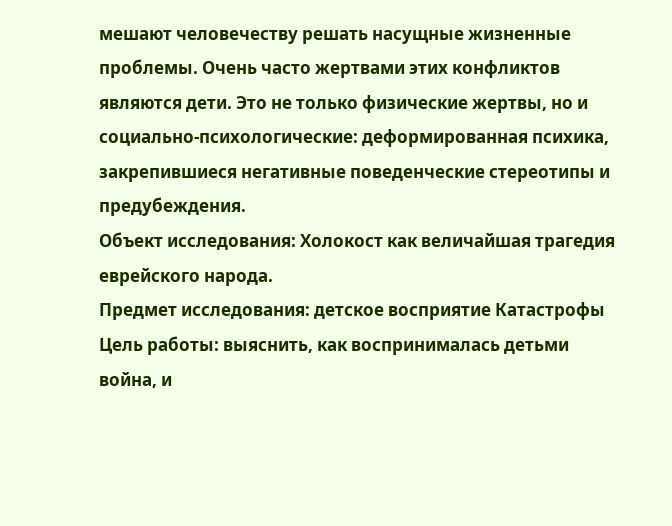мешают человечеству решать насущные жизненные проблемы. Очень часто жертвами этих конфликтов являются дети. Это не только физические жертвы, но и социально-психологические: деформированная психика, закрепившиеся негативные поведенческие стереотипы и предубеждения.
Объект исследования: Холокост как величайшая трагедия еврейского народа.
Предмет исследования: детское восприятие Катастрофы
Цель работы: выяснить, как воспринималась детьми война, и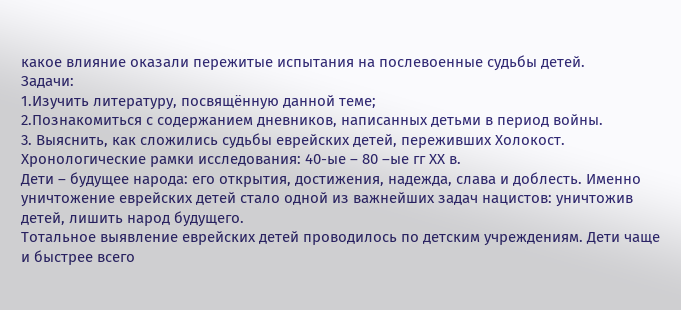какое влияние оказали пережитые испытания на послевоенные судьбы детей.
Задачи:
1.Изучить литературу, посвящённую данной теме;
2.Познакомиться с содержанием дневников, написанных детьми в период войны.
3. Выяснить, как сложились судьбы еврейских детей, переживших Холокост.
Хронологические рамки исследования: 40-ые – 80 –ые гг ХХ в.
Дети – будущее народа: его открытия, достижения, надежда, слава и доблесть. Именно уничтожение еврейских детей стало одной из важнейших задач нацистов: уничтожив детей, лишить народ будущего.
Тотальное выявление еврейских детей проводилось по детским учреждениям. Дети чаще и быстрее всего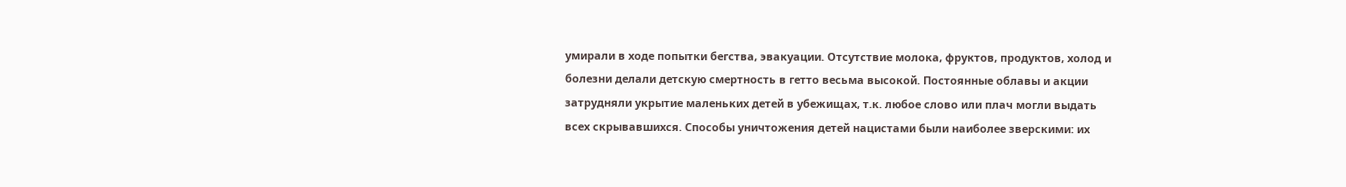умирали в ходе попытки бегства, эвакуации. Отсутствие молока, фруктов, продуктов, холод и болезни делали детскую смертность в гетто весьма высокой. Постоянные облавы и акции затрудняли укрытие маленьких детей в убежищах, т.к. любое слово или плач могли выдать всех скрывавшихся. Способы уничтожения детей нацистами были наиболее зверскими: их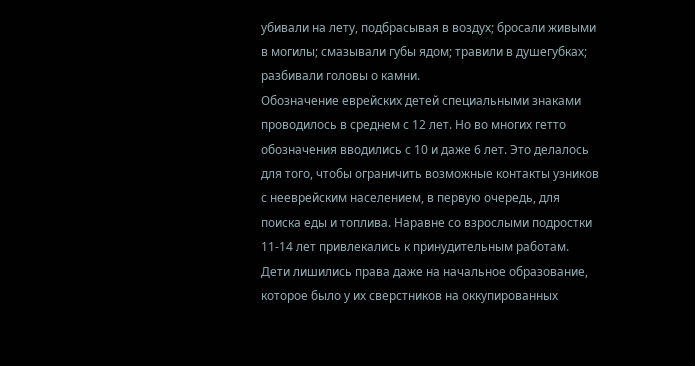убивали на лету, подбрасывая в воздух; бросали живыми в могилы; смазывали губы ядом; травили в душегубках; разбивали головы о камни.
Обозначение еврейских детей специальными знаками проводилось в среднем с 12 лет. Но во многих гетто обозначения вводились с 10 и даже 6 лет. Это делалось для того, чтобы ограничить возможные контакты узников с нееврейским населением, в первую очередь, для поиска еды и топлива. Наравне со взрослыми подростки 11-14 лет привлекались к принудительным работам. Дети лишились права даже на начальное образование, которое было у их сверстников на оккупированных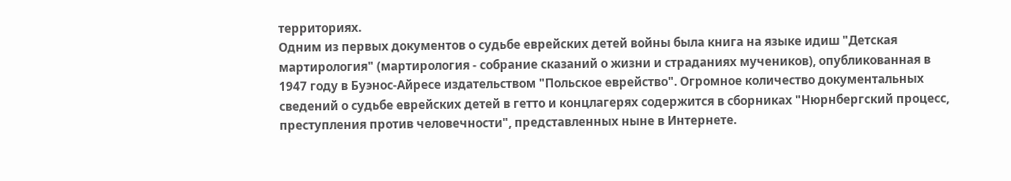территориях.
Одним из первых документов о судьбе еврейских детей войны была книга на языке идиш "Детская мартирология" (мартирология - собрание сказаний о жизни и страданиях мучеников), опубликованная в 1947 году в Буэнос-Айресе издательством "Польское еврейство". Огромное количество документальных сведений о судьбе еврейских детей в гетто и концлагерях содержится в сборниках "Нюрнбергский процесс, преступления против человечности", представленных ныне в Интернете.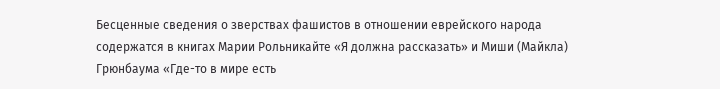Бесценные сведения о зверствах фашистов в отношении еврейского народа содержатся в книгах Марии Рольникайте «Я должна рассказать» и Миши (Майкла) Грюнбаума «Где-то в мире есть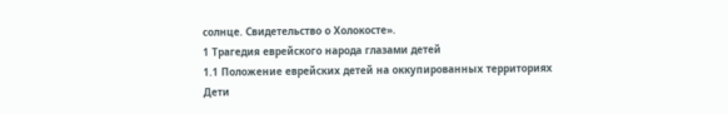солнце. Свидетельство о Холокосте».
1 Трагедия еврейского народа глазами детей
1.1 Положение еврейских детей на оккупированных территориях
Дети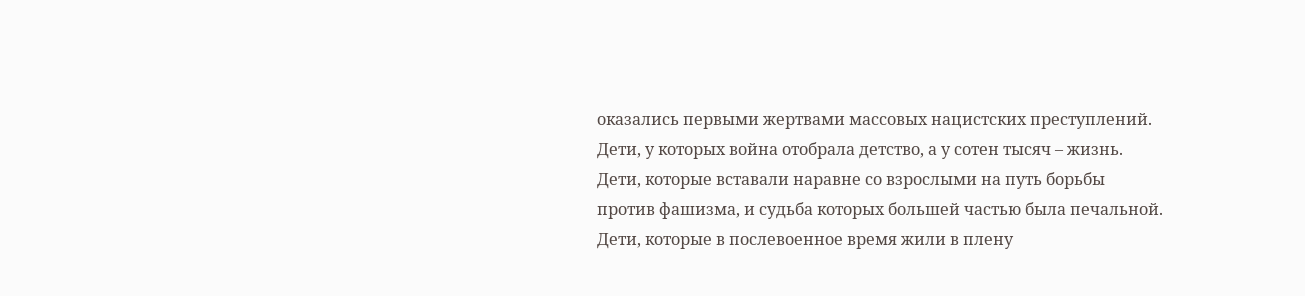оказались первыми жертвами массовых нацистских преступлений. Дети, у которых война отобрала детство, а у сотен тысяч – жизнь. Дети, которые вставали наравне со взрослыми на путь борьбы против фашизма, и судьба которых большей частью была печальной. Дети, которые в послевоенное время жили в плену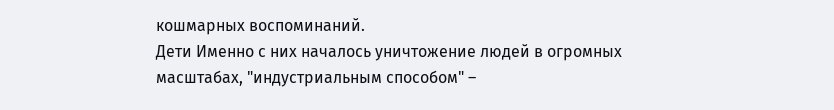кошмарных воспоминаний.
Дети Именно с них началось уничтожение людей в огромных масштабах, "индустриальным способом" –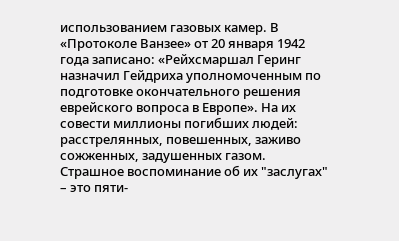использованием газовых камер. В «Протоколе Ванзее» от 20 января 1942 года записано: «Рейхсмаршал Геринг назначил Гейдриха уполномоченным по подготовке окончательного решения еврейского вопроса в Европе». На их совести миллионы погибших людей: расстрелянных, повешенных, заживо сожженных, задушенных газом. Страшное воспоминание об их "заслугах" – это пяти-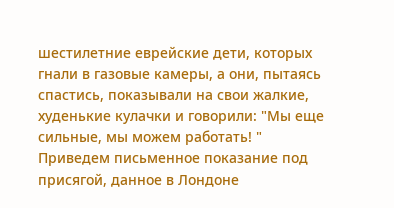шестилетние еврейские дети, которых гнали в газовые камеры, а они, пытаясь спастись, показывали на свои жалкие, худенькие кулачки и говорили: "Мы еще сильные, мы можем работать! "
Приведем письменное показание под присягой, данное в Лондоне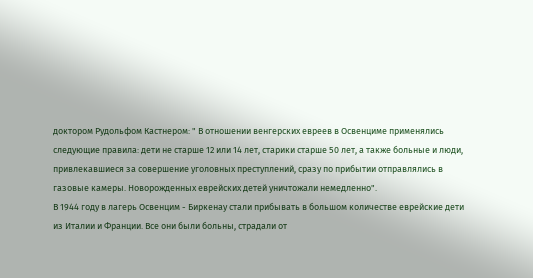доктором Рудольфом Кастнером: " В отношении венгерских евреев в Освенциме применялись следующие правила: дети не старше 12 или 14 лет, старики старше 50 лет, а также больные и люди, привлекавшиеся за совершение уголовных преступлений, сразу по прибытии отправлялись в газовые камеры. Новорожденных еврейских детей уничтожали немедленно".
В 1944 году в лагерь Освенцим - Биркенау стали прибывать в большом количестве еврейские дети из Италии и Франции. Все они были больны, страдали от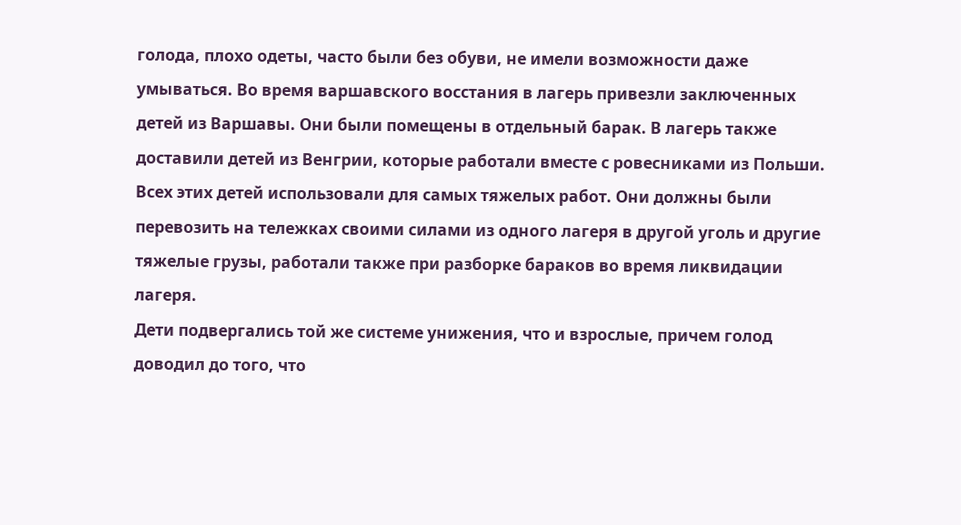голода, плохо одеты, часто были без обуви, не имели возможности даже умываться. Во время варшавского восстания в лагерь привезли заключенных детей из Варшавы. Они были помещены в отдельный барак. В лагерь также доставили детей из Венгрии, которые работали вместе с ровесниками из Польши. Всех этих детей использовали для самых тяжелых работ. Они должны были перевозить на тележках своими силами из одного лагеря в другой уголь и другие тяжелые грузы, работали также при разборке бараков во время ликвидации лагеря.
Дети подвергались той же системе унижения, что и взрослые, причем голод доводил до того, что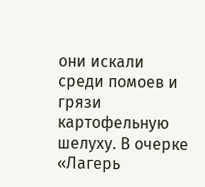они искали среди помоев и грязи картофельную шелуху. В очерке «Лагерь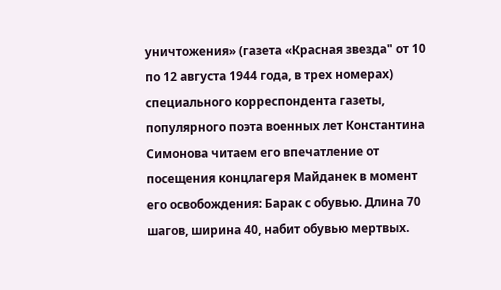уничтожения» (газета «Красная звезда" от 10 по 12 августа 1944 года, в трех номерах) специального корреспондента газеты, популярного поэта военных лет Константина Симонова читаем его впечатление от посещения концлагеря Майданек в момент его освобождения: Барак с обувью. Длина 70 шагов, ширина 40, набит обувью мертвых.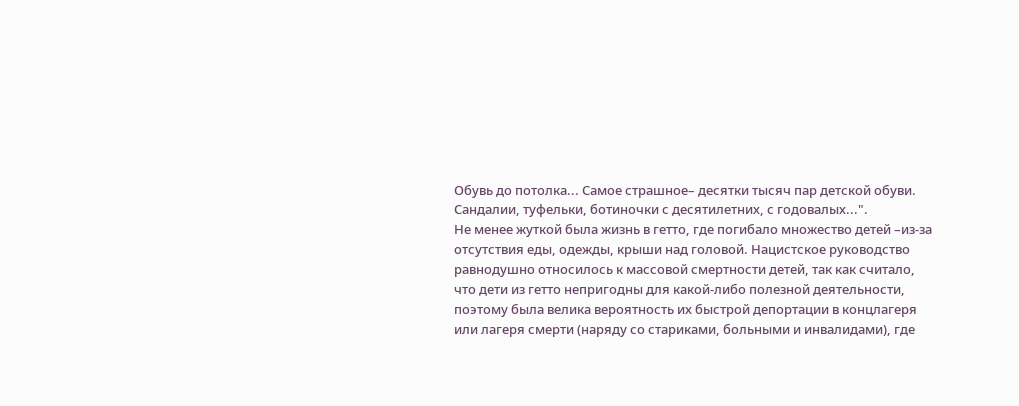Обувь до потолка... Самое страшное– десятки тысяч пар детской обуви. Сандалии, туфельки, ботиночки с десятилетних, с годовалых...".
Не менее жуткой была жизнь в гетто, где погибало множество детей –из-за отсутствия еды, одежды, крыши над головой. Нацистское руководство равнодушно относилось к массовой смертности детей, так как считало, что дети из гетто непригодны для какой-либо полезной деятельности, поэтому была велика вероятность их быстрой депортации в концлагеря или лагеря смерти (наряду со стариками, больными и инвалидами), где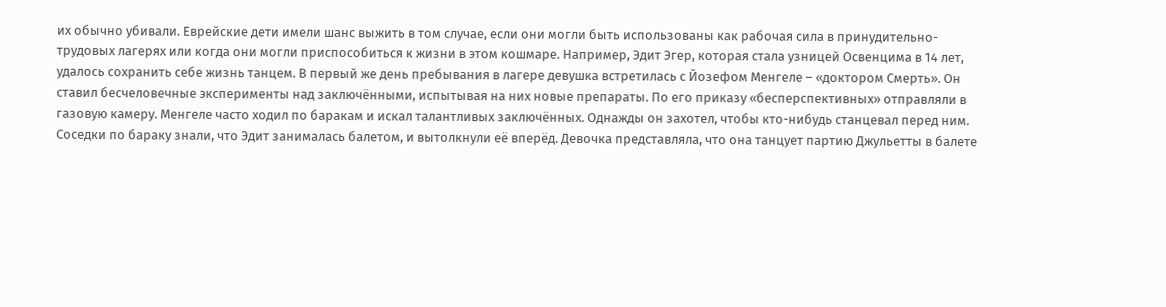их обычно убивали. Еврейские дети имели шанс выжить в том случае, если они могли быть использованы как рабочая сила в принудительно-трудовых лагерях или когда они могли приспособиться к жизни в этом кошмаре. Например, Эдит Эгер, которая стала узницей Освенцима в 14 лет, удалось сохранить себе жизнь танцем. В первый же день пребывания в лагере девушка встретилась с Йозефом Менгеле – «доктором Смерть». Он ставил бесчеловечные эксперименты над заключёнными, испытывая на них новые препараты. По его приказу «бесперспективных» отправляли в газовую камеру. Менгеле часто ходил по баракам и искал талантливых заключённых. Однажды он захотел, чтобы кто-нибудь станцевал перед ним. Соседки по бараку знали, что Эдит занималась балетом, и вытолкнули её вперёд. Девочка представляла, что она танцует партию Джульетты в балете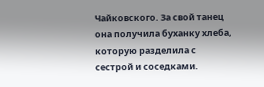Чайковского. За свой танец она получила буханку хлеба, которую разделила с сестрой и соседками.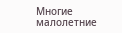Многие малолетние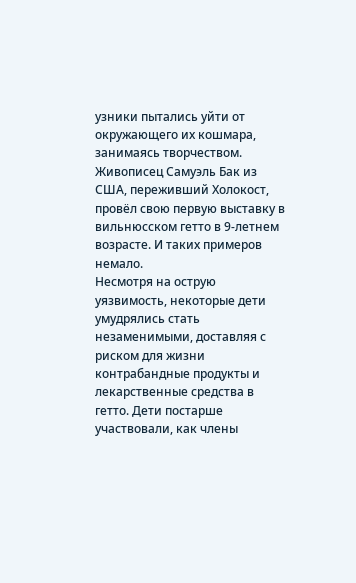узники пытались уйти от окружающего их кошмара, занимаясь творчеством. Живописец Самуэль Бак из США, переживший Холокост, провёл свою первую выставку в вильнюсском гетто в 9-летнем возрасте. И таких примеров немало.
Несмотря на острую уязвимость, некоторые дети умудрялись стать незаменимыми, доставляя с риском для жизни контрабандные продукты и лекарственные средства в гетто. Дети постарше участвовали, как члены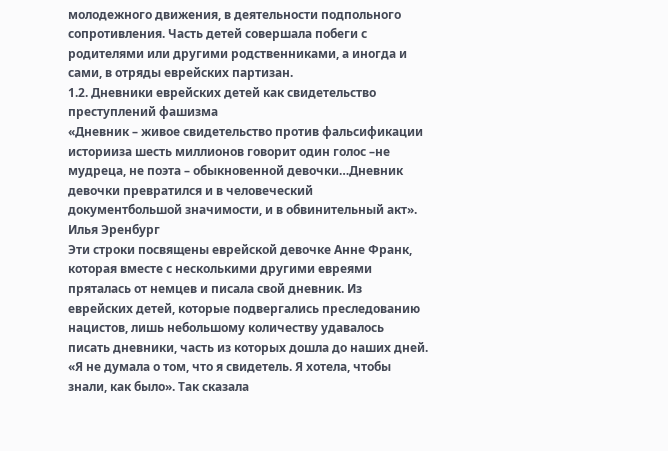молодежного движения, в деятельности подпольного сопротивления. Часть детей совершала побеги с родителями или другими родственниками, а иногда и сами, в отряды еврейских партизан.
1.2. Дневники еврейских детей как свидетельство преступлений фашизма
«Дневник – живое свидетельство против фальсификации историиза шесть миллионов говорит один голос –не мудреца, не поэта – обыкновенной девочки…Дневник девочки превратился и в человеческий документбольшой значимости, и в обвинительный акт».
Илья Эренбург
Эти строки посвящены еврейской девочке Анне Франк, которая вместе с несколькими другими евреями пряталась от немцев и писала свой дневник. Из еврейских детей, которые подвергались преследованию нацистов, лишь небольшому количеству удавалось писать дневники, часть из которых дошла до наших дней. «Я не думала о том, что я свидетель. Я хотела, чтобы знали, как было». Так сказала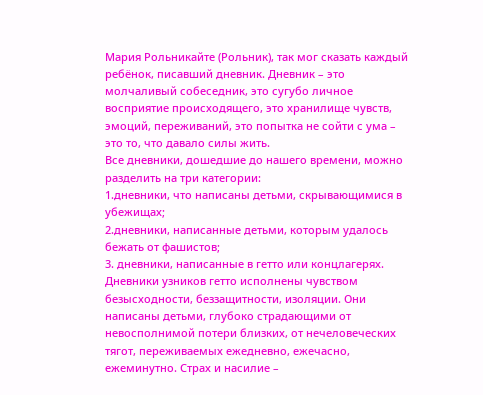Мария Рольникайте (Рольник), так мог сказать каждый ребёнок, писавший дневник. Дневник – это молчаливый собеседник, это сугубо личное восприятие происходящего, это хранилище чувств, эмоций, переживаний, это попытка не сойти с ума – это то, что давало силы жить.
Все дневники, дошедшие до нашего времени, можно разделить на три категории:
1.дневники, что написаны детьми, скрывающимися в убежищах;
2.дневники, написанные детьми, которым удалось бежать от фашистов;
3. дневники, написанные в гетто или концлагерях.
Дневники узников гетто исполнены чувством безысходности, беззащитности, изоляции. Они написаны детьми, глубоко страдающими от невосполнимой потери близких, от нечеловеческих тягот, переживаемых ежедневно, ежечасно, ежеминутно. Страх и насилие –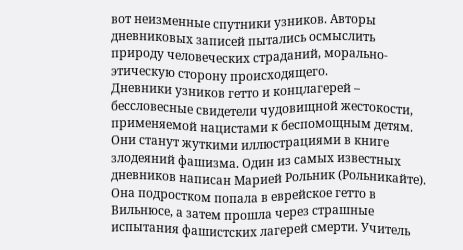вот неизменные спутники узников. Авторы дневниковых записей пытались осмыслить природу человеческих страданий, морально-этическую сторону происходящего.
Дневники узников гетто и концлагерей – бессловесные свидетели чудовищной жестокости, применяемой нацистами к беспомощным детям. Они станут жуткими иллюстрациями в книге злодеяний фашизма. Один из самых известных дневников написан Марией Рольник (Рольникайте). Она подростком попала в еврейское гетто в Вильнюсе, а затем прошла через страшные испытания фашистских лагерей смерти. Учитель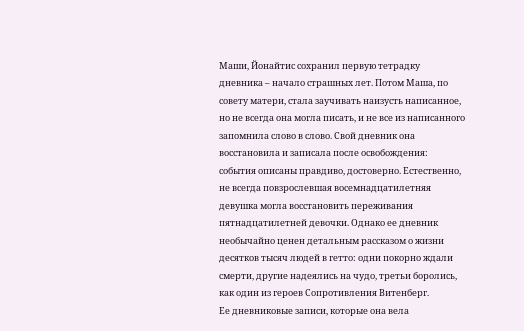Маши, Йонайтис сохранил первую тетрадку дневника – начало страшных лет. Потом Маша, по совету матери, стала заучивать наизусть написанное, но не всегда она могла писать, и не все из написанного запомнила слово в слово. Свой дневник она восстановила и записала после освобождения: события описаны правдиво, достоверно. Естественно, не всегда повзрослевшая восемнадцатилетняя девушка могла восстановить переживания пятнадцатилетней девочки. Однако ее дневник необычайно ценен детальным рассказом о жизни десятков тысяч людей в гетто: одни покорно ждали смерти, другие надеялись на чудо, третьи боролись, как один из героев Сопротивления Витенберг.
Ее дневниковые записи, которые она вела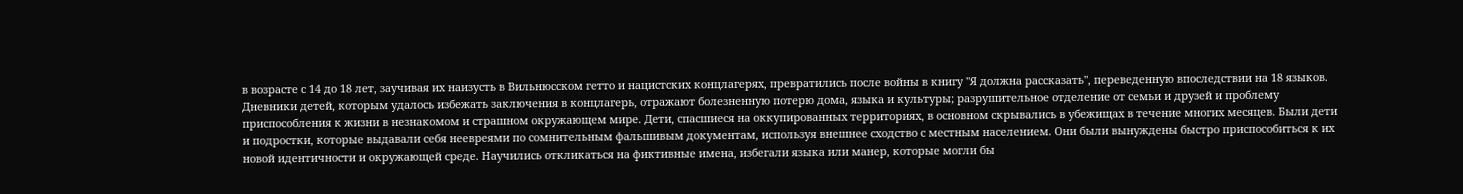в возрасте с 14 до 18 лет, заучивая их наизусть в Вильнюсском гетто и нацистских концлагерях, превратились после войны в книгу "Я должна рассказать", переведенную впоследствии на 18 языков.
Дневники детей, которым удалось избежать заключения в концлагерь, отражают болезненную потерю дома, языка и культуры; разрушительное отделение от семьи и друзей и проблему приспособления к жизни в незнакомом и страшном окружающем мире. Дети, спасшиеся на оккупированных территориях, в основном скрывались в убежищах в течение многих месяцев. Были дети и подростки, которые выдавали себя неевреями по сомнительным фальшивым документам, используя внешнее сходство с местным населением. Они были вынуждены быстро приспособиться к их новой идентичности и окружающей среде. Научились откликаться на фиктивные имена, избегали языка или манер, которые могли бы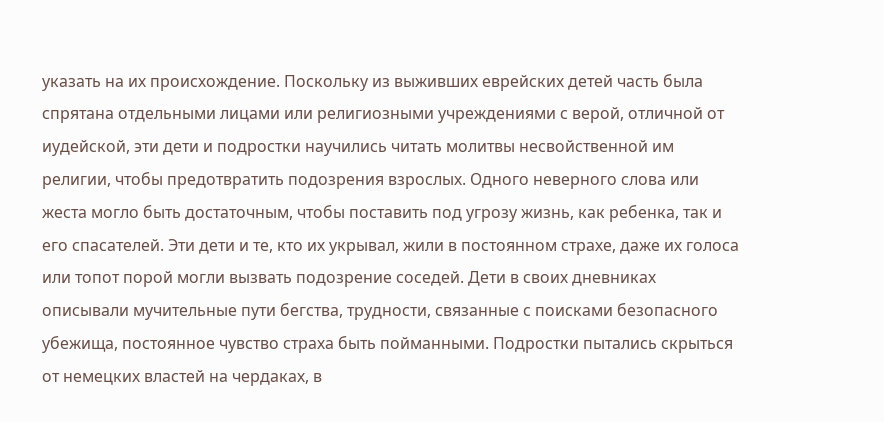указать на их происхождение. Поскольку из выживших еврейских детей часть была спрятана отдельными лицами или религиозными учреждениями с верой, отличной от иудейской, эти дети и подростки научились читать молитвы несвойственной им религии, чтобы предотвратить подозрения взрослых. Одного неверного слова или жеста могло быть достаточным, чтобы поставить под угрозу жизнь, как ребенка, так и его спасателей. Эти дети и те, кто их укрывал, жили в постоянном страхе, даже их голоса или топот порой могли вызвать подозрение соседей. Дети в своих дневниках описывали мучительные пути бегства, трудности, связанные с поисками безопасного убежища, постоянное чувство страха быть пойманными. Подростки пытались скрыться от немецких властей на чердаках, в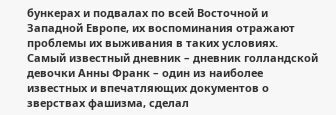бункерах и подвалах по всей Восточной и Западной Европе, их воспоминания отражают проблемы их выживания в таких условиях.
Самый известный дневник – дневник голландской девочки Анны Франк – один из наиболее известных и впечатляющих документов о зверствах фашизма, сделал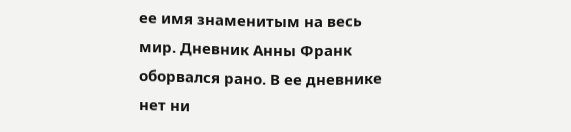ее имя знаменитым на весь мир. Дневник Анны Франк оборвался рано. В ее дневнике нет ни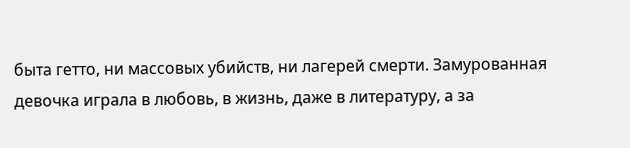быта гетто, ни массовых убийств, ни лагерей смерти. Замурованная девочка играла в любовь, в жизнь, даже в литературу, а за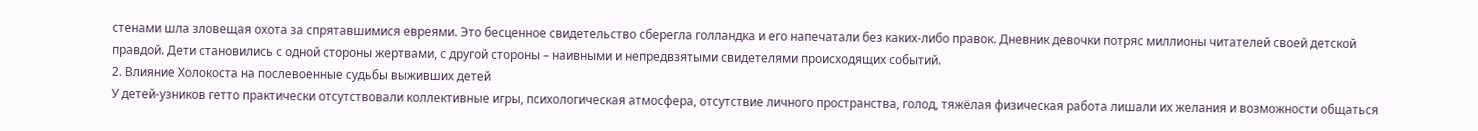стенами шла зловещая охота за спрятавшимися евреями. Это бесценное свидетельство сберегла голландка и его напечатали без каких-либо правок. Дневник девочки потряс миллионы читателей своей детской правдой. Дети становились с одной стороны жертвами, с другой стороны – наивными и непредвзятыми свидетелями происходящих событий.
2. Влияние Холокоста на послевоенные судьбы выживших детей
У детей-узников гетто практически отсутствовали коллективные игры, психологическая атмосфера, отсутствие личного пространства, голод, тяжёлая физическая работа лишали их желания и возможности общаться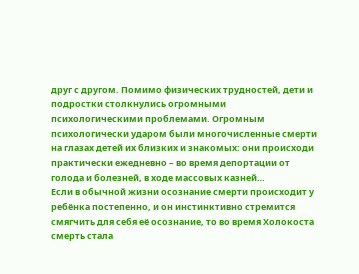друг с другом. Помимо физических трудностей, дети и подростки столкнулись огромными психологическими проблемами. Огромным психологически ударом были многочисленные смерти на глазах детей их близких и знакомых: они происходи практически ежедневно – во время депортации от голода и болезней, в ходе массовых казней…
Если в обычной жизни осознание смерти происходит у ребёнка постепенно, и он инстинктивно стремится смягчить для себя её осознание, то во время Холокоста смерть стала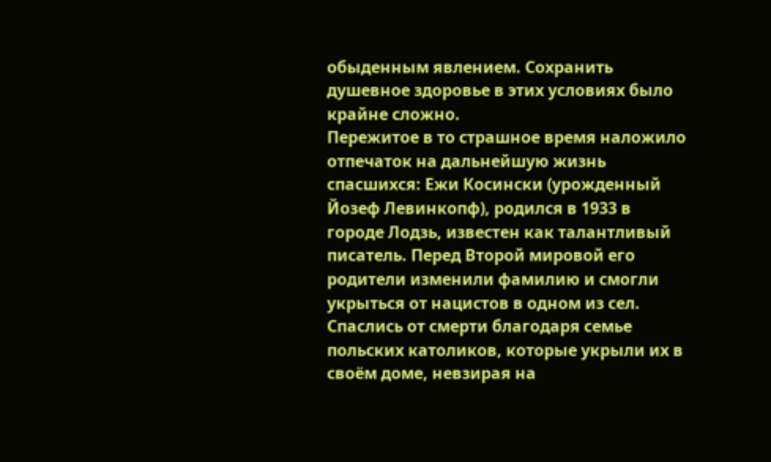обыденным явлением. Сохранить душевное здоровье в этих условиях было крайне сложно.
Пережитое в то страшное время наложило отпечаток на дальнейшую жизнь спасшихся: Ежи Косински (урожденный Йозеф Левинкопф), родился в 1933 в городе Лодзь, известен как талантливый писатель. Перед Второй мировой его родители изменили фамилию и смогли укрыться от нацистов в одном из сел. Спаслись от смерти благодаря семье польских католиков, которые укрыли их в своём доме, невзирая на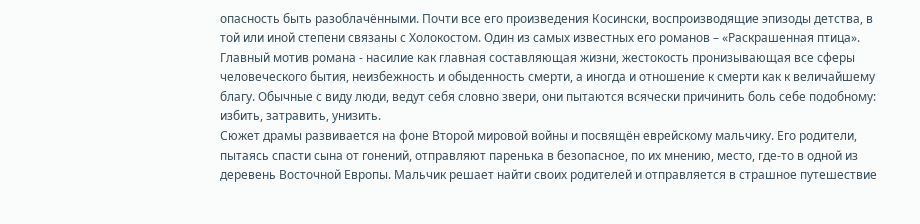опасность быть разоблачёнными. Почти все его произведения Косински, воспроизводящие эпизоды детства, в той или иной степени связаны с Холокостом. Один из самых известных его романов – «Раскрашенная птица». Главный мотив романа - насилие как главная составляющая жизни, жестокость пронизывающая все сферы человеческого бытия, неизбежность и обыденность смерти, а иногда и отношение к смерти как к величайшему благу. Обычные с виду люди, ведут себя словно звери, они пытаются всячески причинить боль себе подобному: избить, затравить, унизить.
Сюжет драмы развивается на фоне Второй мировой войны и посвящён еврейскому мальчику. Его родители, пытаясь спасти сына от гонений, отправляют паренька в безопасное, по их мнению, место, где-то в одной из деревень Восточной Европы. Мальчик решает найти своих родителей и отправляется в страшное путешествие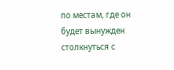по местам, где он будет вынужден столкнуться с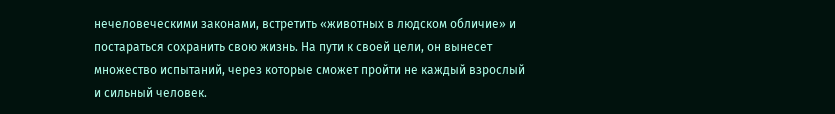нечеловеческими законами, встретить «животных в людском обличие» и постараться сохранить свою жизнь. На пути к своей цели, он вынесет множество испытаний, через которые сможет пройти не каждый взрослый и сильный человек.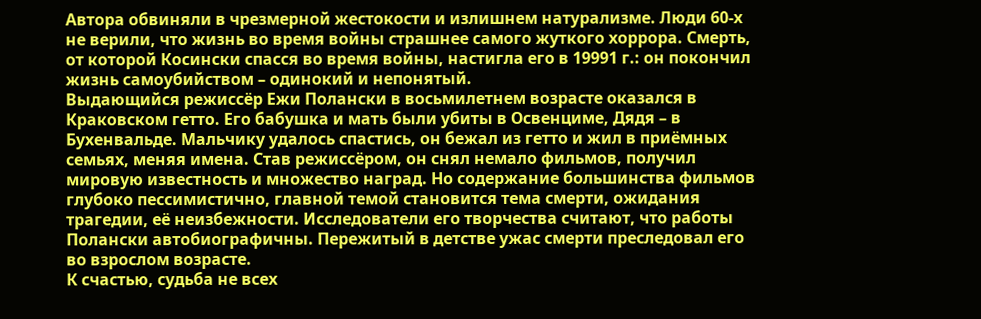Автора обвиняли в чрезмерной жестокости и излишнем натурализме. Люди 60-х не верили, что жизнь во время войны страшнее самого жуткого хоррора. Смерть, от которой Косински спасся во время войны, настигла его в 19991 г.: он покончил жизнь самоубийством – одинокий и непонятый.
Выдающийся режиссёр Ежи Полански в восьмилетнем возрасте оказался в Краковском гетто. Его бабушка и мать были убиты в Освенциме, Дядя – в Бухенвальде. Мальчику удалось спастись, он бежал из гетто и жил в приёмных семьях, меняя имена. Став режиссёром, он снял немало фильмов, получил мировую известность и множество наград. Но содержание большинства фильмов глубоко пессимистично, главной темой становится тема смерти, ожидания трагедии, её неизбежности. Исследователи его творчества считают, что работы Полански автобиографичны. Пережитый в детстве ужас смерти преследовал его во взрослом возрасте.
К счастью, судьба не всех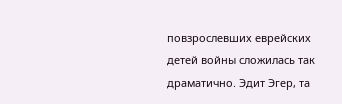повзрослевших еврейских детей войны сложилась так драматично. Эдит Эгер, та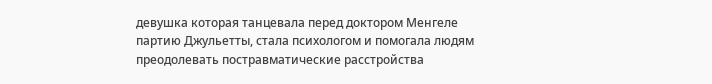девушка которая танцевала перед доктором Менгеле партию Джульетты, стала психологом и помогала людям преодолевать постравматические расстройства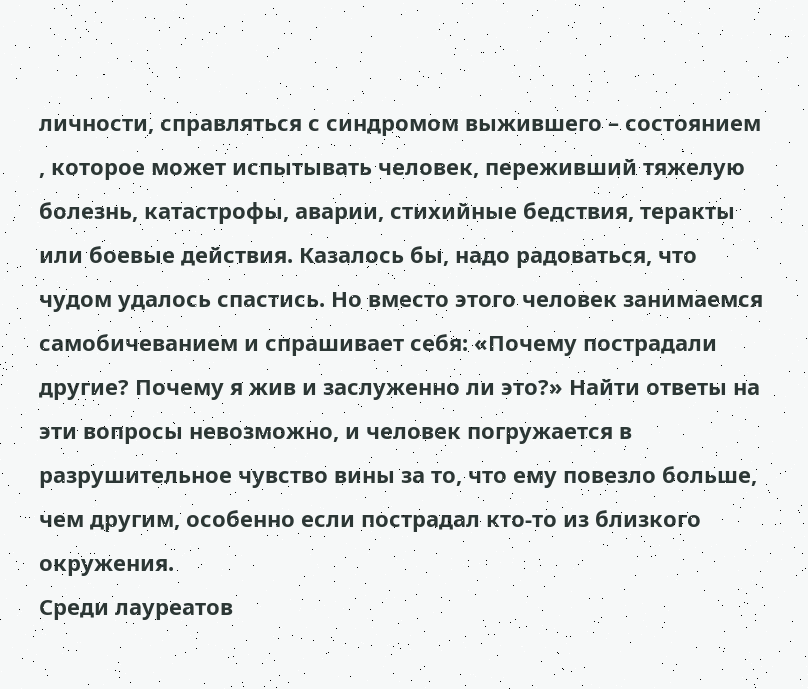личности, справляться с синдромом выжившего – состоянием , которое может испытывать человек, переживший тяжелую болезнь, катастрофы, аварии, стихийные бедствия, теракты или боевые действия. Казалось бы, надо радоваться, что чудом удалось спастись. Но вместо этого человек занимаемся самобичеванием и спрашивает себя: «Почему пострадали другие? Почему я жив и заслуженно ли это?» Найти ответы на эти вопросы невозможно, и человек погружается в разрушительное чувство вины за то, что ему повезло больше, чем другим, особенно если пострадал кто-то из близкого окружения.
Среди лауреатов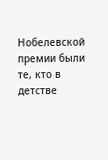Нобелевской премии были те, кто в детстве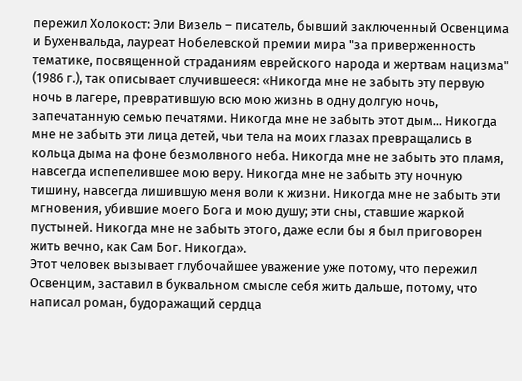пережил Холокост: Эли Визель – писатель, бывший заключенный Освенцима и Бухенвальда, лауреат Нобелевской премии мира "за приверженность тематике, посвященной страданиям еврейского народа и жертвам нацизма" (1986 г.), так описывает случившееся: «Никогда мне не забыть эту первую ночь в лагере, превратившую всю мою жизнь в одну долгую ночь, запечатанную семью печатями. Никогда мне не забыть этот дым... Никогда мне не забыть эти лица детей, чьи тела на моих глазах превращались в кольца дыма на фоне безмолвного неба. Никогда мне не забыть это пламя, навсегда испепелившее мою веру. Никогда мне не забыть эту ночную тишину, навсегда лишившую меня воли к жизни. Никогда мне не забыть эти мгновения, убившие моего Бога и мою душу; эти сны, ставшие жаркой пустыней. Никогда мне не забыть этого, даже если бы я был приговорен жить вечно, как Сам Бог. Никогда».
Этот человек вызывает глубочайшее уважение уже потому, что пережил Освенцим, заставил в буквальном смысле себя жить дальше, потому, что написал роман, будоражащий сердца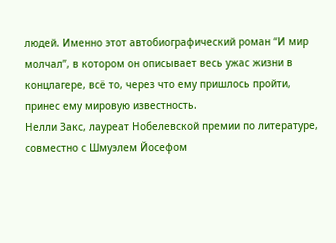людей. Именно этот автобиографический роман “И мир молчал”, в котором он описывает весь ужас жизни в концлагере, всё то, через что ему пришлось пройти, принес ему мировую известность.
Нелли Закс, лауреат Нобелевской премии по литературе, совместно с Шмуэлем Йосефом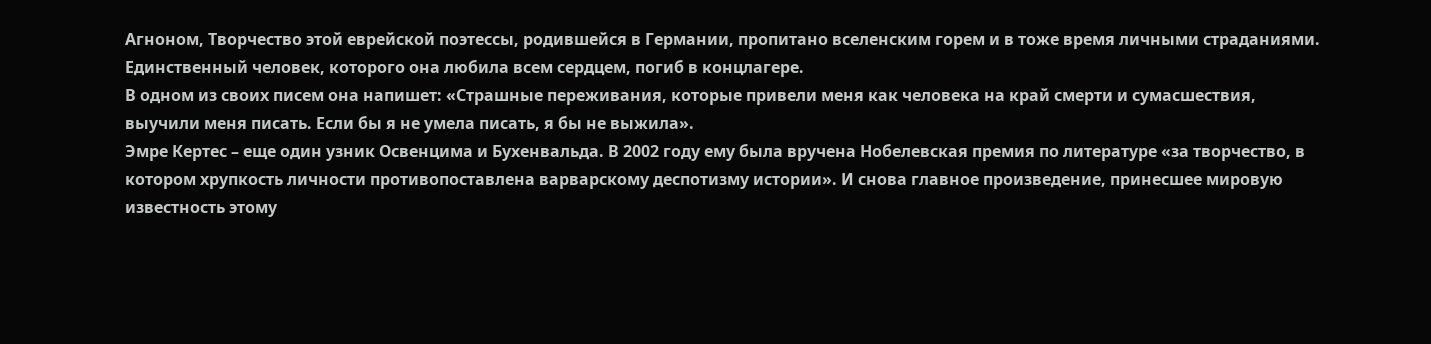Агноном, Творчество этой еврейской поэтессы, родившейся в Германии, пропитано вселенским горем и в тоже время личными страданиями. Единственный человек, которого она любила всем сердцем, погиб в концлагере.
В одном из своих писем она напишет: «Страшные переживания, которые привели меня как человека на край смерти и сумасшествия, выучили меня писать. Если бы я не умела писать, я бы не выжила».
Эмре Кертес – еще один узник Освенцима и Бухенвальда. В 2002 году ему была вручена Нобелевская премия по литературе «за творчество, в котором хрупкость личности противопоставлена варварскому деспотизму истории». И снова главное произведение, принесшее мировую известность этому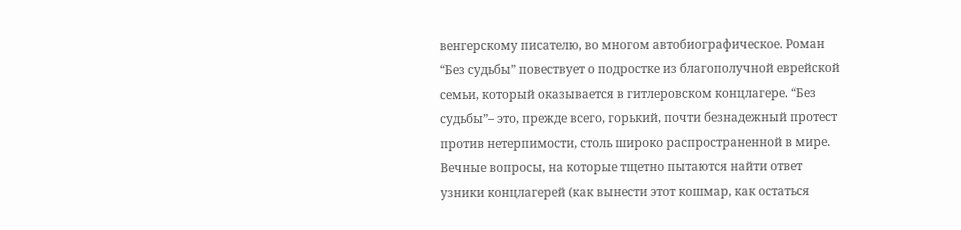венгерскому писателю, во многом автобиографическое. Роман “Без судьбы” повествует о подростке из благополучной еврейской семьи, который оказывается в гитлеровском концлагере. “Без судьбы”– это, прежде всего, горький, почти безнадежный протест против нетерпимости, столь широко распространенной в мире. Вечные вопросы, на которые тщетно пытаются найти ответ узники концлагерей (как вынести этот кошмар, как остаться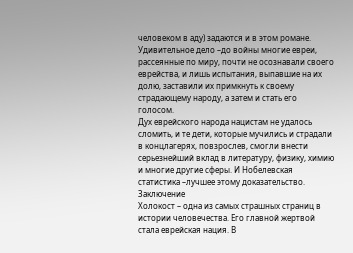человеком в аду) задаются и в этом романе.
Удивительное дело –до войны многие евреи, рассеянные по миру, почти не осознавали своего еврейства, и лишь испытания, выпавшие на их долю, заставили их примкнуть к своему страдающему народу, а затем и стать его голосом.
Дух еврейского народа нацистам не удалось сломить, и те дети, которые мучились и страдали в концлагерях, повзрослев, смогли внести серьезнейший вклад в литературу, физику, химию и многие другие сферы. И Нобелевская статистика –лучшее этому доказательство.
Заключение
Холокост – одна из самых страшных страниц в истории человечества. Его главной жертвой стала еврейская нация. В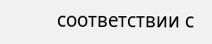соответствии с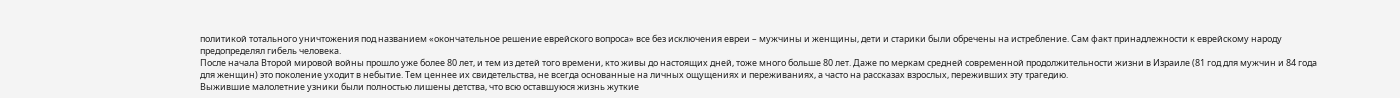политикой тотального уничтожения под названием «окончательное решение еврейского вопроса» все без исключения евреи – мужчины и женщины, дети и старики были обречены на истребление. Сам факт принадлежности к еврейскому народу предопределял гибель человека.
После начала Второй мировой войны прошло уже более 80 лет, и тем из детей того времени, кто живы до настоящих дней, тоже много больше 80 лет. Даже по меркам средней современной продолжительности жизни в Израиле (81 год для мужчин и 84 года для женщин) это поколение уходит в небытие. Тем ценнее их свидетельства, не всегда основанные на личных ощущениях и переживаниях, а часто на рассказах взрослых, переживших эту трагедию.
Выжившие малолетние узники были полностью лишены детства, что всю оставшуюся жизнь жуткие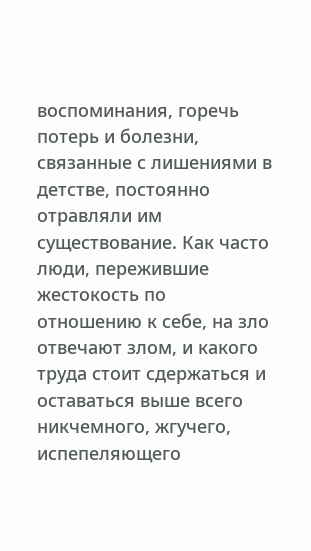воспоминания, горечь потерь и болезни, связанные с лишениями в детстве, постоянно отравляли им существование. Как часто люди, пережившие жестокость по отношению к себе, на зло отвечают злом, и какого труда стоит сдержаться и оставаться выше всего никчемного, жгучего, испепеляющего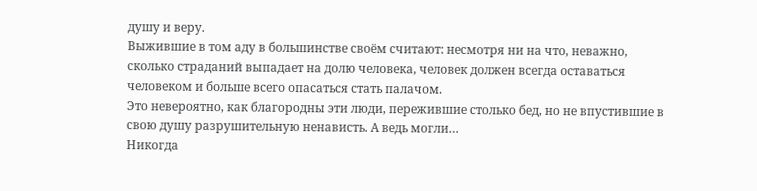душу и веру.
Выжившие в том аду в большинстве своём считают: несмотря ни на что, неважно, сколько страданий выпадает на долю человека, человек должен всегда оставаться человеком и больше всего опасаться стать палачом.
Это невероятно, как благородны эти люди, пережившие столько бед, но не впустившие в свою душу разрушительную ненависть. А ведь могли…
Никогда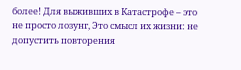более! Для выживших в Катастрофе – это не просто лозунг, Это смысл их жизни: не допустить повторения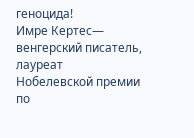геноцида!
Имре Кертес— венгерский писатель, лауреат Нобелевской премии по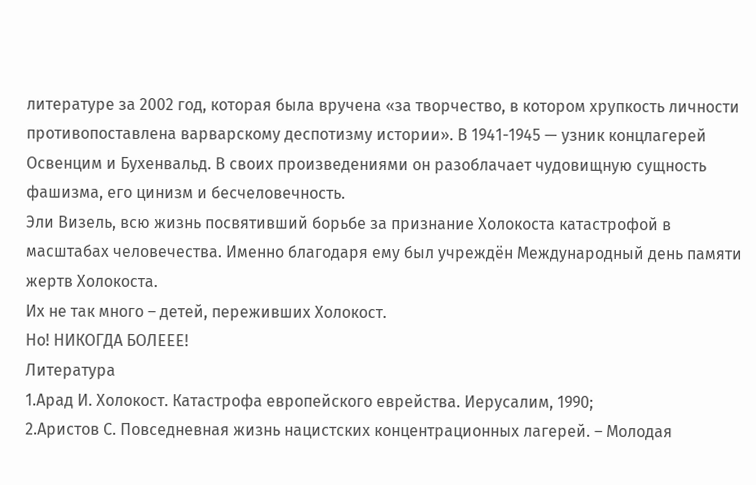литературе за 2002 год, которая была вручена «за творчество, в котором хрупкость личности противопоставлена варварскому деспотизму истории». В 1941-1945 — узник концлагерей Освенцим и Бухенвальд. В своих произведениями он разоблачает чудовищную сущность фашизма, его цинизм и бесчеловечность.
Эли Визель, всю жизнь посвятивший борьбе за признание Холокоста катастрофой в масштабах человечества. Именно благодаря ему был учреждён Международный день памяти жертв Холокоста.
Их не так много – детей, переживших Холокост.
Но! НИКОГДА БОЛЕЕЕ!
Литература
1.Арад И. Холокост. Катастрофа европейского еврейства. Иерусалим, 1990;
2.Аристов С. Повседневная жизнь нацистских концентрационных лагерей. – Молодая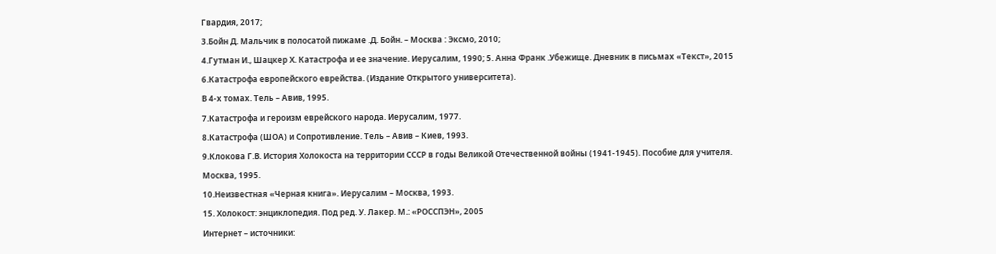Гвардия, 2017;
3.Бойн Д. Мальчик в полосатой пижаме .Д. Бойн. – Москва : Эксмо, 2010;
4.Гутман И., Шацкер Х. Катастрофа и ее значение. Иерусалим, 1990; 5. Анна Франк .Убежище. Дневник в письмах «Текст», 2015
6.Катастрофа европейского еврейства. (Издание Открытого университета).
В 4-х томах. Тель – Авив, 1995.
7.Катастрофа и героизм еврейского народа. Иерусалим, 1977.
8.Катастрофа (ШОА) и Сопротивление. Тель – Авив – Киев, 1993.
9.Клокова Г.В. История Холокоста на территории СССР в годы Великой Отечественной войны (1941-1945). Пособие для учителя. Москва, 1995.
10.Неизвестная «Черная книга». Иерусалим – Москва, 1993.
15. Холокост: энциклопедия. Под ред. У. Лакер. М.: «РОССПЭН», 2005
Интернет – источники: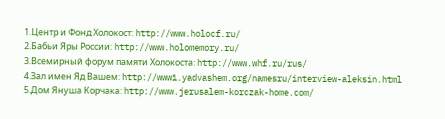1.Центр и Фонд Холокост: http://www.holocf.ru/
2.Бабьи Яры России: http://www.holomemory.ru/
3.Всемирный форум памяти Холокоста: http://www.whf.ru/rus/
4.Зал имен Яд Вашем: http://www1.yadvashem.org/namesru/interview-aleksin.html
5.Дом Януша Корчака: http://www.jerusalem-korczak-home.com/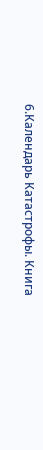6.Календарь Катастрофы. Книга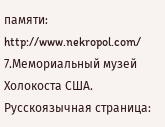памяти: http://www.nekropol.com/
7.Мемориальный музей Холокоста США. Русскоязычная страница: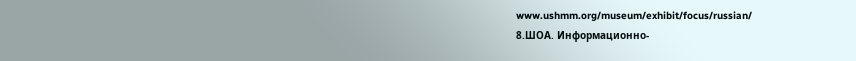www.ushmm.org/museum/exhibit/focus/russian/
8.ШОА. Информационно-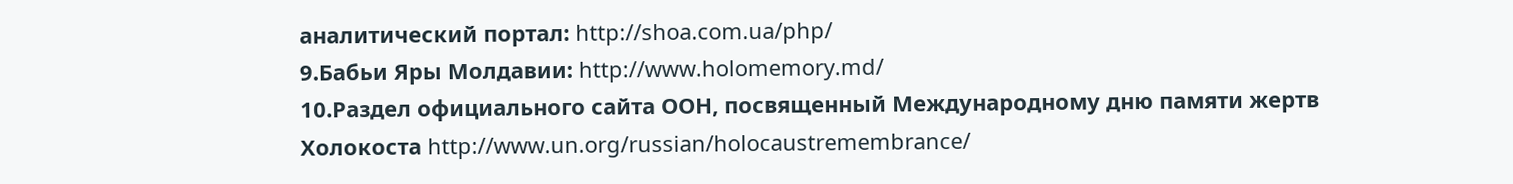аналитический портал: http://shoa.com.ua/php/
9.Бабьи Яры Молдавии: http://www.holomemory.md/
10.Раздел официального сайта ООН, посвященный Международному дню памяти жертв Холокоста http://www.un.org/russian/holocaustremembrance/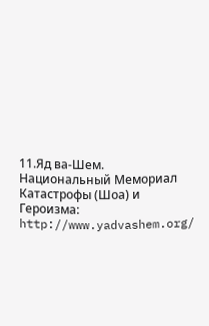11.Яд ва-Шем. Национальный Мемориал Катастрофы (Шоа) и Героизма: http://www.yadvashem.org/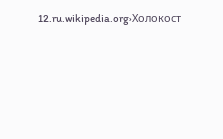12.ru.wikipedia.org›Холокост